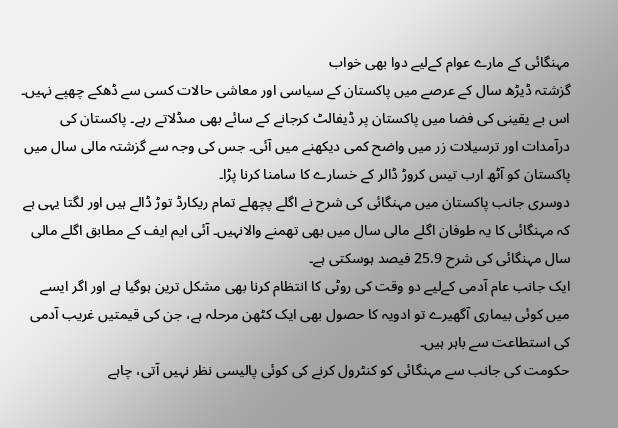مہنگائی کے مارے عوام کےلیے دوا بھی خواب
گزشتہ ڈیڑھ سال کے عرصے میں پاکستان کے سیاسی اور معاشی حالات کسی سے ڈھکے چھپے نہیں۔ اس بے یقینی کی فضا میں پاکستان پر ڈیفالٹ کرجانے کے سائے بھی مںڈلاتے رہے۔ پاکستان کی درآمدات اور ترسیلات زر میں واضح کمی دیکھنے میں آئی۔ جس کی وجہ سے گزشتہ مالی سال میں پاکستان کو آٹھ ارب تیس کروڑ ڈالر کے خسارے کا سامنا کرنا پڑا۔
دوسری جانب پاکستان میں مہنگائی کی شرح نے اگلے پچھلے تمام ریکارڈ توڑ ڈالے ہیں اور لگتا یہی ہے کہ مہنگائی کا یہ طوفان اگلے مالی سال میں بھی تھمنے والانہیں۔ آئی ایم ایف کے مطابق اگلے مالی سال مہنگائی کی شرح 25.9 فیصد ہوسکتی ہے۔
ایک جانب عام آدمی کےلیے دو وقت کی روٹی کا انتظام کرنا بھی مشکل ترین ہوگیا ہے اور اگر ایسے میں کوئی بیماری آگھیرے تو ادویہ کا حصول بھی ایک کٹھن مرحلہ ہے، جن کی قیمتیں غریب آدمی کی استطاعت سے باہر ہیں۔
حکومت کی جانب سے مہنگائی کو کنٹرول کرنے کی کوئی پالیسی نظر نہیں آتی، چاہے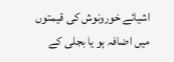اشیائے خورونوش کی قیمتوں میں اضافہ ہو یا بجلی کے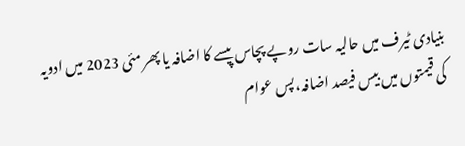بنیادی ٹیرف میں حالیہ سات روپے پچاس پیسے کا اضافہ یا پھر مئی 2023 میں ادویہ کی قیمتوں میں بیس فیصد اضافہ، پس عوام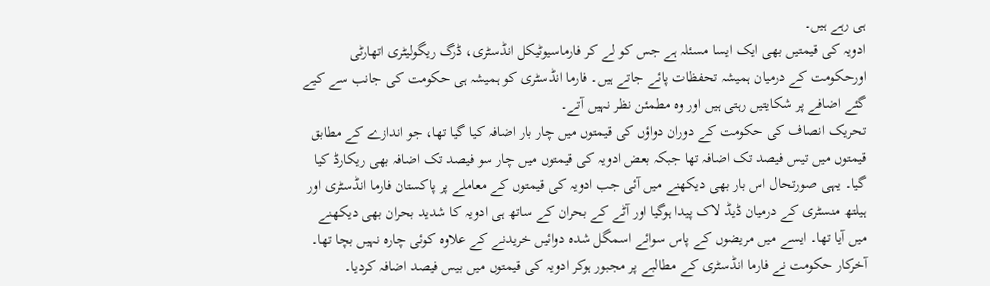ہی رہے ہیں۔
ادویہ کی قیمتیں بھی ایک ایسا مسئلہ ہے جس کو لے کر فارماسیوٹیکل انڈسٹری، ڈرگ ریگولیٹری اتھارٹی اورحکومت کے درمیان ہمیشہ تحفظات پائے جاتے ہیں۔ فارما انڈسٹری کو ہمیشہ ہی حکومت کی جانب سے کیے گئے اضافے پر شکایتیں رہتی ہیں اور وہ مطمئن نظر نہیں آتے۔
تحریک انصاف کی حکومت کے دوران دواؤں کی قیمتوں میں چار بار اضافہ کیا گیا تھا، جو اندازے کے مطابق قیمتوں میں تیس فیصد تک اضافہ تھا جبکہ بعض ادویہ کی قیمتوں میں چار سو فیصد تک اضافہ بھی ریکارڈ کیا گیا۔ یہی صورتحال اس بار بھی دیکھنے میں آئی جب ادویہ کی قیمتوں کے معاملے پر پاکستان فارما انڈسٹری اور ہیلتھ منسٹری کے درمیان ڈیڈ لاک پیدا ہوگیا اور آٹے کے بحران کے ساتھ ہی ادویہ کا شدید بحران بھی دیکھنے میں آیا تھا۔ ایسے میں مریضوں کے پاس سوائے اسمگل شدہ دوائیں خریدنے کے علاوہ کوئی چارہ نہیں بچا تھا۔
آخرکار حکومت نے فارما انڈسٹری کے مطالبے پر مجبور ہوکر ادویہ کی قیمتوں میں بیس فیصد اضافہ کردیا۔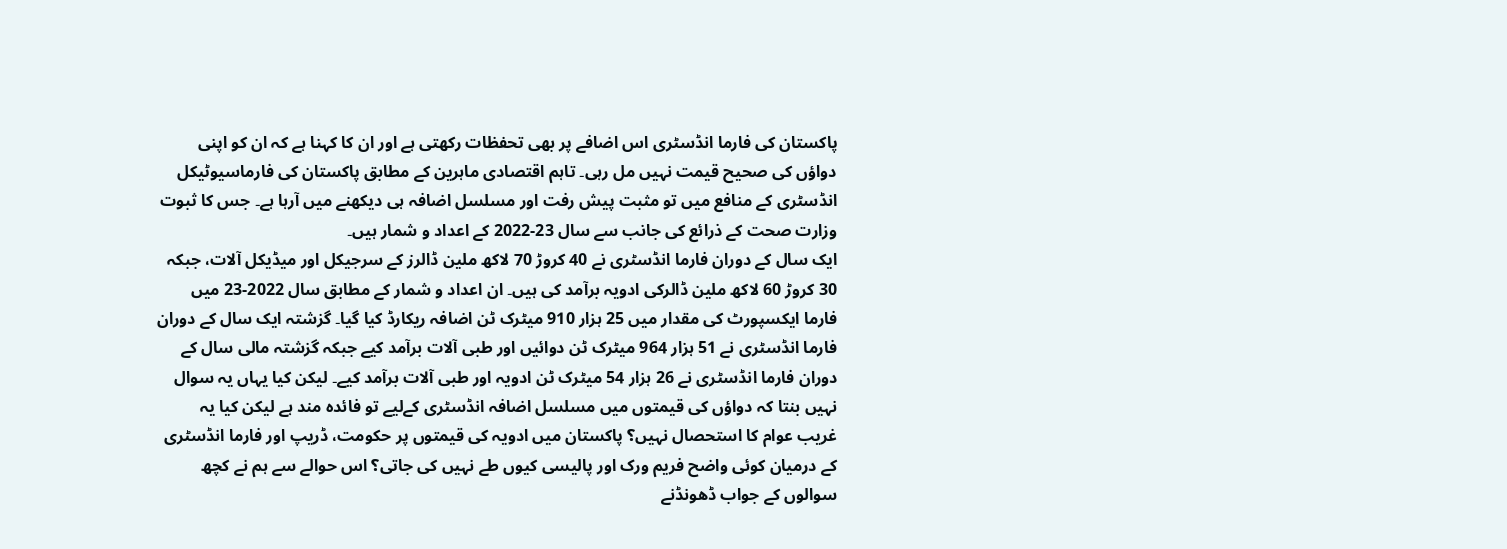پاکستان کی فارما انڈسٹری اس اضافے پر بھی تحفظات رکھتی ہے اور ان کا کہنا ہے کہ ان کو اپنی دواؤں کی صحیح قیمت نہیں مل رہی۔ تاہم اقتصادی ماہرین کے مطابق پاکستان کی فارماسیوٹیکل انڈسٹری کے منافع میں تو مثبت پیش رفت اور مسلسل اضافہ ہی دیکھنے میں آرہا ہے۔ جس کا ثبوت وزارت صحت کے ذرائع کی جانب سے سال 23-2022 کے اعداد و شمار ہیں۔
ایک سال کے دوران فارما انڈسٹری نے 40 کروڑ 70 لاکھ ملین ڈالرز کے سرجیکل اور میڈیکل آلات، جبکہ 30 کروڑ 60 لاکھ ملین ڈالرکی ادویہ برآمد کی ہیں۔ ان اعداد و شمار کے مطابق سال 2022-23 میں فارما ایکسپورٹ کی مقدار میں 25 ہزار 910 میٹرک ٹن اضافہ ریکارڈ کیا گیا۔ گزشتہ ایک سال کے دوران فارما انڈسٹری نے 51 ہزار 964 میٹرک ٹن دوائیں اور طبی آلات برآمد کیے جبکہ گزشتہ مالی سال کے دوران فارما انڈسٹری نے 26 ہزار 54 میٹرک ٹن ادویہ اور طبی آلات برآمد کیے۔ لیکن کیا یہاں یہ سوال نہیں بنتا کہ دواؤں کی قیمتوں میں مسلسل اضافہ انڈسٹری کےلیے تو فائدہ مند ہے لیکن کیا یہ غریب عوام کا استحصال نہیں؟ پاکستان میں ادویہ کی قیمتوں پر حکومت، ڈریپ اور فارما انڈسٹری کے درمیان کوئی واضح فریم ورک اور پالیسی کیوں طے نہیں کی جاتی؟ اس حوالے سے ہم نے کچھ سوالوں کے جواب ڈھونڈنے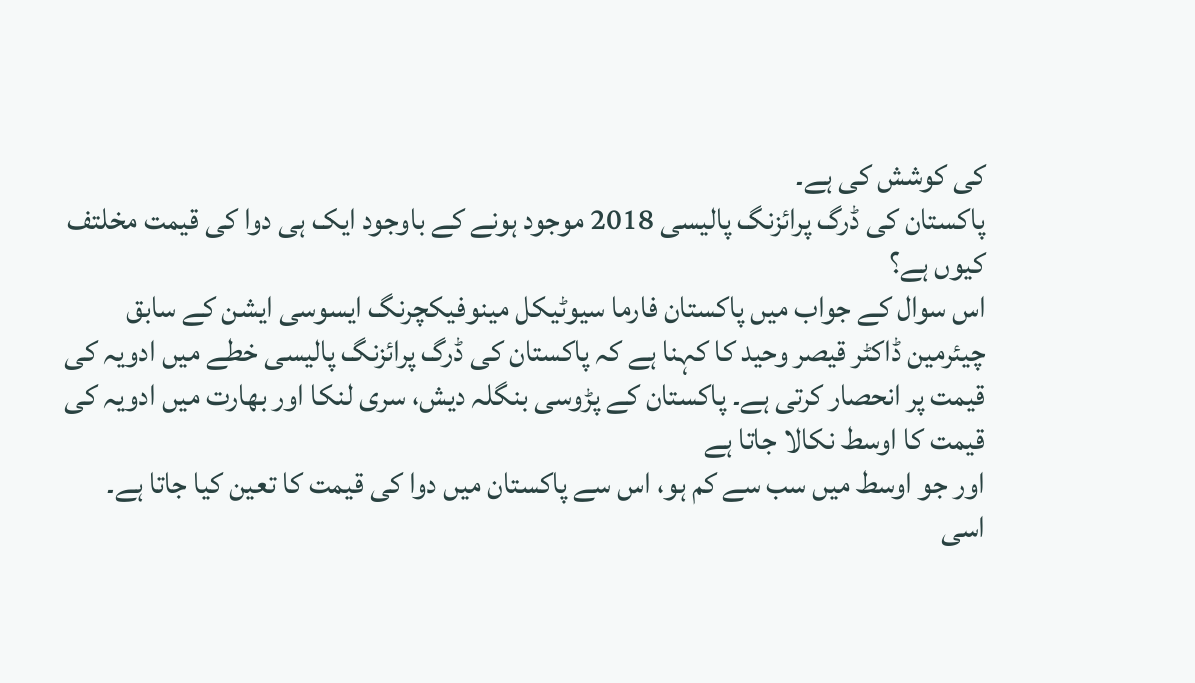کی کوشش کی ہے۔
پاکستان کی ڈرگ پرائزنگ پالیسی 2018 موجود ہونے کے باوجود ایک ہی دوا کی قیمت مخلتف کیوں ہے؟
اس سوال کے جواب میں پاکستان فارما سیوٹیکل مینوفیکچرنگ ایسوسی ایشن کے سابق چیئرمین ڈاکٹر قیصر وحید کا کہنا ہے کہ پاکستان کی ڈرگ پرائزنگ پالیسی خطے میں ادویہ کی قیمت پر انحصار کرتی ہے۔ پاکستان کے پڑوسی بنگلہ دیش، سری لنکا اور بھارت میں ادویہ کی قیمت کا اوسط نکالا جاتا ہے
اور جو اوسط میں سب سے کم ہو، اس سے پاکستان میں دوا کی قیمت کا تعین کیا جاتا ہے۔
اسی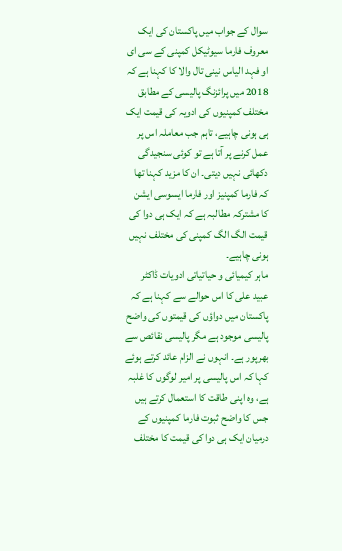سوال کے جواب میں پاکستان کی ایک معروف فارما سیوٹیکل کمپنی کے سی ای او فہد الیاس نینی تال والا کا کہنا ہے کہ 2018 میں پرائزنگ پالیسی کے مطابق مختلف کمپنیوں کی ادویہ کی قیمت ایک ہی ہونی چاہیے، تاہم جب معاملہ اس پر عمل کرنے پر آتا ہے تو کوئی سنجیدگی دکھائی نہیں دیتی۔ ان کا مزید کہنا تھا کہ فارما کمپنیز اور فارما ایسوسی ایشن کا مشترکہ مطالبہ ہے کہ ایک ہی دوا کی قیمت الگ الگ کمپنی کی مختلف نہیں ہونی چاہیے۔
ماہر کیمیائی و حیاتیاتی ادویات ڈاکٹر عبید علی کا اس حوالے سے کہنا ہے کہ پاکستان میں دواؤں کی قیمتوں کی واضح پالیسی موجود ہے مگر پالیسی نقائص سے بھرپور ہے۔ انہوں نے الزام عائد کرتے ہوئے کہا کہ اس پالیسی پر امیر لوگوں کا غلبہ ہے، وہ اپنی طاقت کا استعمال کرتے ہیں جس کا واضح ثبوت فارما کمپنیوں کے درمیان ایک ہی دوا کی قیمت کا مختلف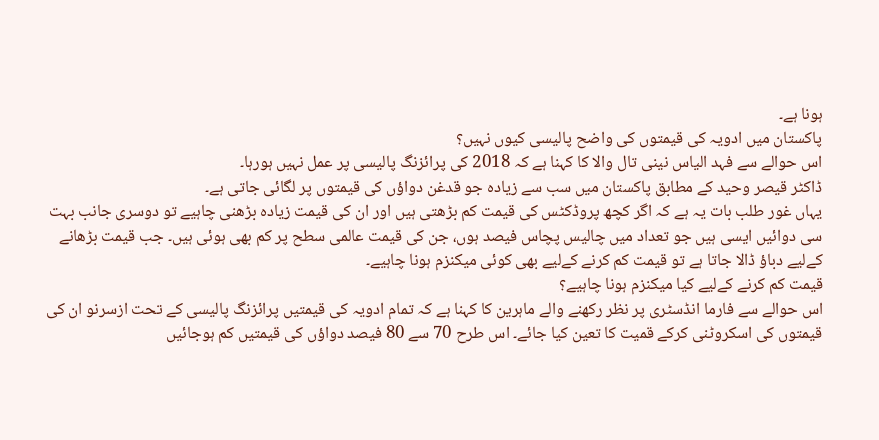ہونا ہے۔
پاکستان میں ادویہ کی قیمتوں کی واضح پالیسی کیوں نہیں؟
اس حوالے سے فہد الیاس نینی تال والا کا کہنا ہے کہ 2018 کی پرائزنگ پالیسی پر عمل نہیں ہورہا۔
ڈاکٹر قیصر وحید کے مطابق پاکستان میں سب سے زیادہ جو قدغن دواؤں کی قیمتوں پر لگائی جاتی ہے۔
یہاں غور طلب بات یہ ہے کہ اگر کچھ پروڈکٹس کی قیمت کم بڑھتی ہیں اور ان کی قیمت زیادہ بڑھنی چاہیے تو دوسری جانب بہت سی دوائیں ایسی ہیں جو تعداد میں چالیس پچاس فیصد ہوں، جن کی قیمت عالمی سطح پر کم بھی ہوئی ہیں۔ جب قیمت بڑھانے کےلیے دباؤ ڈالا جاتا ہے تو قیمت کم کرنے کےلیے بھی کوئی میکنزم ہونا چاہیے۔
قیمت کم کرنے کےلیے کیا میکنزم ہونا چاہیے؟
اس حوالے سے فارما انڈسٹری پر نظر رکھنے والے ماہرین کا کہنا ہے کہ تمام ادویہ کی قیمتیں پرائزنگ پالیسی کے تحت ازسرنو ان کی قیمتوں کی اسکروٹنی کرکے قمیت کا تعین کیا جائے۔ اس طرح 70 سے 80 فیصد دواؤں کی قیمتیں کم ہوجائیں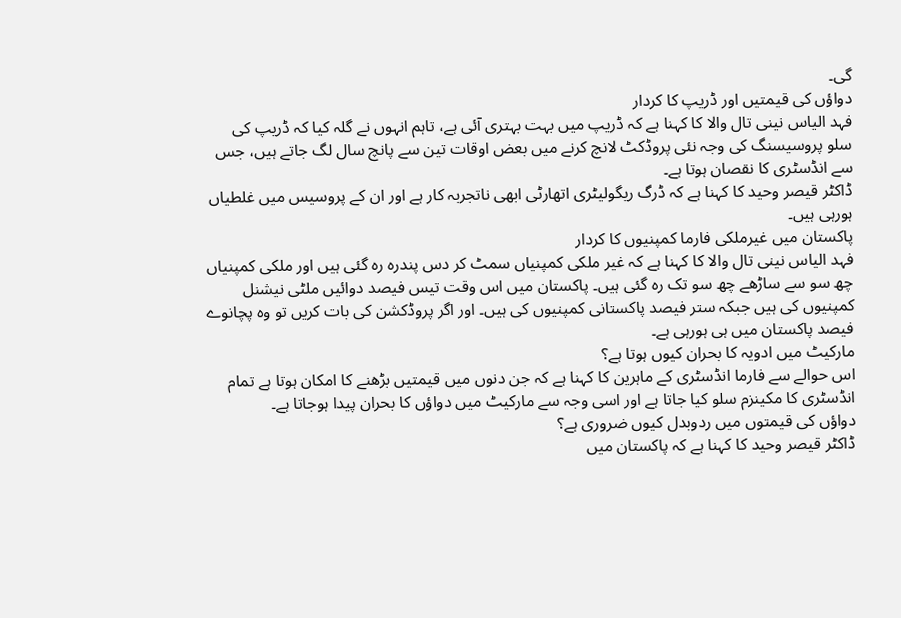گی۔
دواؤں کی قیمتیں اور ڈریپ کا کردار
فہد الیاس نینی تال والا کا کہنا ہے کہ ڈریپ میں بہت بہتری آئی ہے، تاہم انہوں نے گلہ کیا کہ ڈریپ کی سلو پروسیسنگ کی وجہ نئی پروڈکٹ لانچ کرنے میں بعض اوقات تین سے پانچ سال لگ جاتے ہیں، جس سے انڈسٹری کا نقصان ہوتا ہے۔
ڈاکٹر قیصر وحید کا کہنا ہے کہ ڈرگ ریگولیٹری اتھارٹی ابھی ناتجربہ کار ہے اور ان کے پروسیس میں غلطیاں ہورہی ہیں۔
پاکستان میں غیرملکی فارما کمپنیوں کا کردار
فہد الیاس نینی تال والا کا کہنا ہے کہ غیر ملکی کمپنیاں سمٹ کر دس پندرہ رہ گئی ہیں اور ملکی کمپنیاں چھ سو سے ساڑھے چھ سو تک رہ گئی ہیں۔ پاکستان میں اس وقت تیس فیصد دوائیں ملٹی نیشنل کمپنیوں کی ہیں جبکہ ستر فیصد پاکستانی کمپنیوں کی ہیں۔ اور اگر پروڈکشن کی بات کریں تو وہ پچانوے فیصد پاکستان میں ہی ہورہی ہے۔
مارکیٹ میں ادویہ کا بحران کیوں ہوتا ہے؟
اس حوالے سے فارما انڈسٹری کے ماہرین کا کہنا ہے کہ جن دنوں میں قیمتیں بڑھنے کا امکان ہوتا ہے تمام انڈسٹری کا مکینزم سلو کیا جاتا ہے اور اسی وجہ سے مارکیٹ میں دواؤں کا بحران پیدا ہوجاتا ہے۔
دواؤں کی قیمتوں میں ردوبدل کیوں ضروری ہے؟
ڈاکٹر قیصر وحید کا کہنا ہے کہ پاکستان میں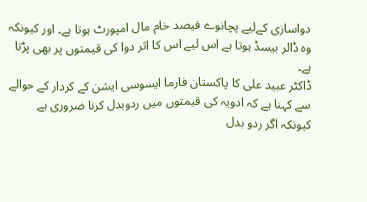دواسازی کےلیے پچانوے فیصد خام مال امپورٹ ہوتا ہے۔ اور کیونکہ وہ ڈالر بیسڈ ہوتا ہے اس لیے اس کا اثر دوا کی قیمتوں پر بھی پڑتا ہے۔
ڈاکٹر عبید علی کا پاکستان فارما ایسوسی ایشن کے کردار کے حوالے سے کہنا ہے کہ ادویہ کی قیمتوں میں ردوبدل کرنا ضروری ہے کیونکہ اگر ردو بدل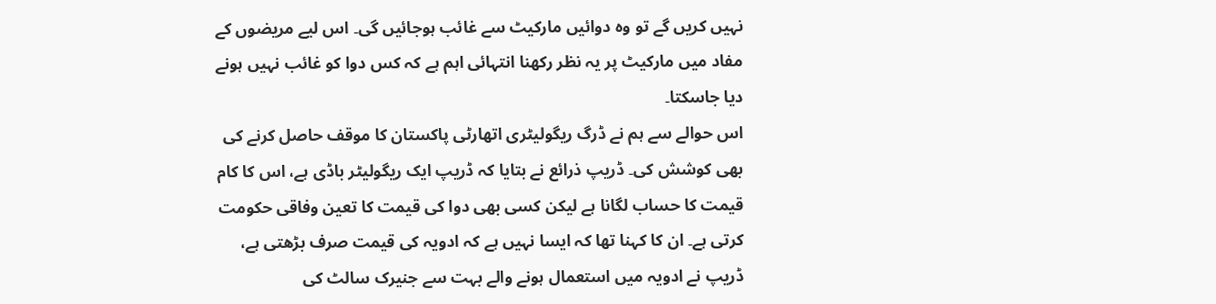نہیں کریں گے تو وہ دوائیں مارکیٹ سے غائب ہوجائیں گی۔ اس لیے مریضوں کے مفاد میں مارکیٹ پر یہ نظر رکھنا انتہائی اہم ہے کہ کس دوا کو غائب نہیں ہونے دیا جاسکتا۔
اس حوالے سے ہم نے ڈرگ ریگولیٹری اتھارٹی پاکستان کا موقف حاصل کرنے کی بھی کوشش کی۔ ڈریپ ذرائع نے بتایا کہ ڈریپ ایک ریگولیٹر باڈی ہے، اس کا کام قیمت کا حساب لگانا ہے لیکن کسی بھی دوا کی قیمت کا تعین وفاقی حکومت کرتی ہے۔ ان کا کہنا تھا کہ ایسا نہیں ہے کہ ادویہ کی قیمت صرف بڑھتی ہے، ڈریپ نے ادویہ میں استعمال ہونے والے بہت سے جنیرک سالٹ کی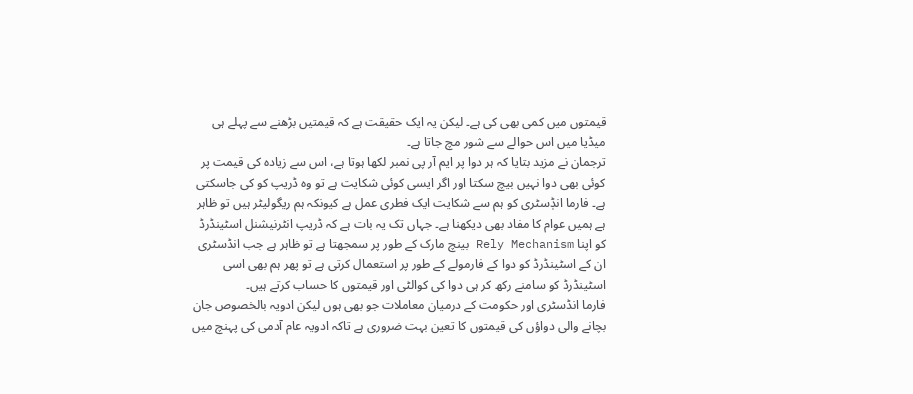قیمتوں میں کمی بھی کی ہے۔ لیکن یہ ایک حقیقت ہے کہ قیمتیں بڑھنے سے پہلے ہی میڈیا میں اس حوالے سے شور مچ جاتا ہے۔
ترجمان نے مزید بتایا کہ ہر دوا پر ایم آر پی نمبر لکھا ہوتا ہے، اس سے زیادہ کی قیمت پر کوئی بھی دوا نہیں بیچ سکتا اور اگر ایسی کوئی شکایت ہے تو وہ ڈریپ کو کی جاسکتی ہے۔ فارما انڈٖسٹری کو ہم سے شکایت ایک فطری عمل ہے کیونکہ ہم ریگولیٹر ہیں تو ظاہر ہے ہمیں عوام کا مفاد بھی دیکھنا ہے۔ جہاں تک یہ بات ہے کہ ڈریپ انٹرنیشنل اسٹینڈرڈ کو اپنا Rely Mechanism بینچ مارک کے طور پر سمجھتا ہے تو ظاہر ہے جب انڈسٹری ان کے اسٹینڈرڈ کو دوا کے فارمولے کے طور پر استعمال کرتی ہے تو پھر ہم بھی اسی اسٹینڈرڈ کو سامنے رکھ کر ہی دوا کی کوالٹی اور قیمتوں کا حساب کرتے ہیں۔
فارما انڈسٹری اور حکومت کے درمیان معاملات جو بھی ہوں لیکن ادویہ بالخصوص جان بچانے والی دواؤں کی قیمتوں کا تعین بہت ضروری ہے تاکہ ادویہ عام آدمی کی پہنچ میں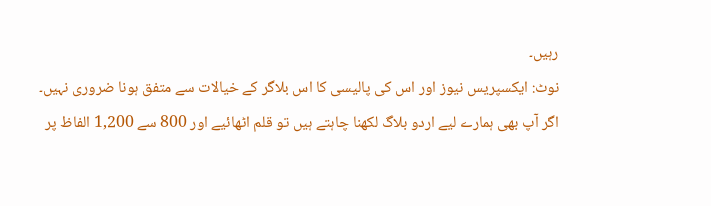رہیں۔
نوٹ: ایکسپریس نیوز اور اس کی پالیسی کا اس بلاگر کے خیالات سے متفق ہونا ضروری نہیں۔
اگر آپ بھی ہمارے لیے اردو بلاگ لکھنا چاہتے ہیں تو قلم اٹھائیے اور 800 سے 1,200 الفاظ پر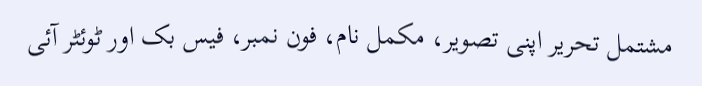مشتمل تحریر اپنی تصویر، مکمل نام، فون نمبر، فیس بک اور ٹوئٹر آئی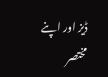ڈیز اور اپنے مختصر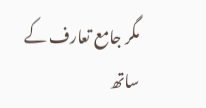مگر جامع تعارف کے ساتھ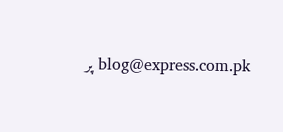blog@express.com.pk پر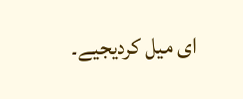ای میل کردیجیے۔